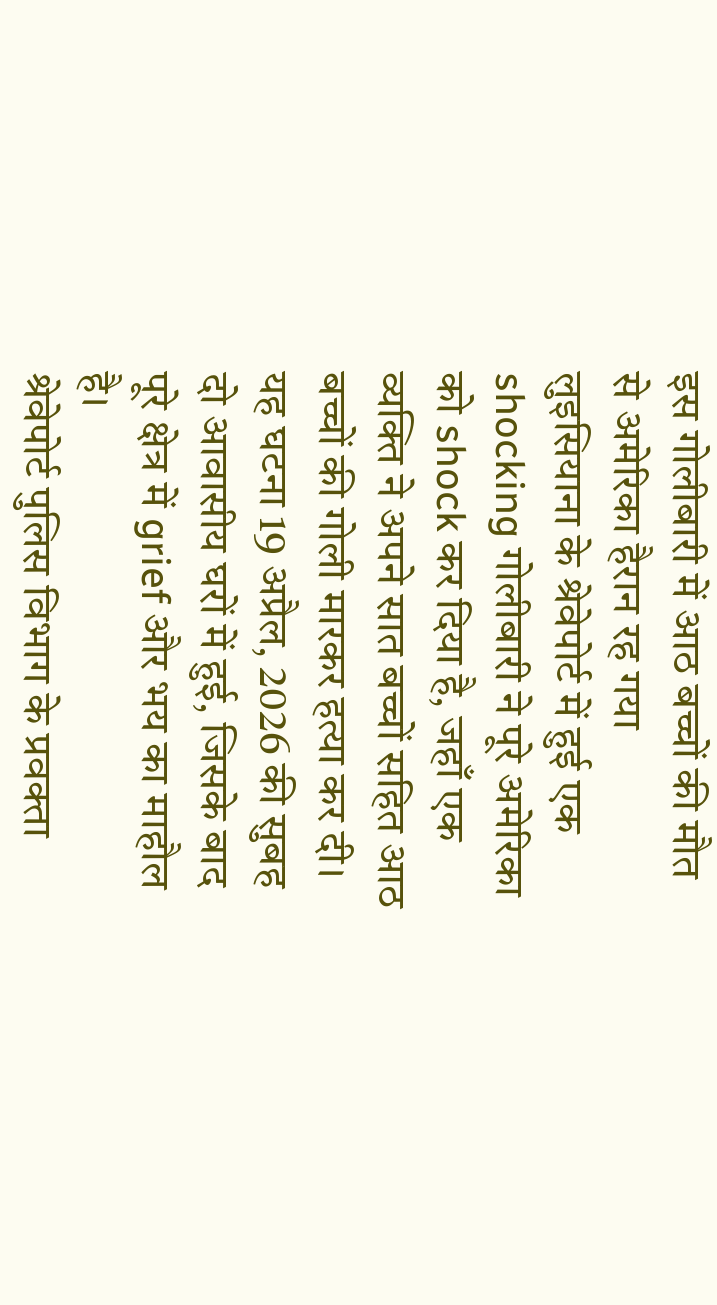इस गोलीबारी में आठ बच्चों की मौत से अमेरिका हैरान रह गया
लुइसियाना के श्रेवेपोर्ट में हुई एक shocking गोलीबारी ने पूरे अमेरिका को shock कर दिया है, जहाँ एक व्यक्ति ने अपने सात बच्चों सहित आठ बच्चों की गोली मारकर हत्या कर दी। यह घटना 19 अप्रैल, 2026 की सुबह दो आवासीय घरों में हुई, जिसके बाद पूरे क्षेत्र में grief और भय का माहौल है।
श्रेवेपोर्ट पुलिस विभाग के प्रवक्ता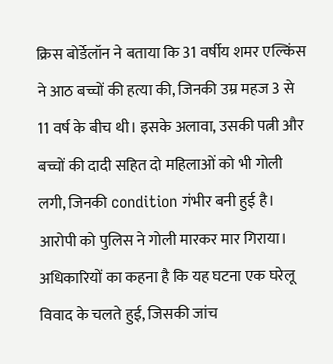क्रिस बोर्डेलॉन ने बताया कि 31 वर्षीय शमर एल्किंस ने आठ बच्चों की हत्या की, जिनकी उम्र महज 3 से 11 वर्ष के बीच थी। इसके अलावा, उसकी पत्नी और बच्चों की दादी सहित दो महिलाओं को भी गोली लगी, जिनकी condition गंभीर बनी हुई है। आरोपी को पुलिस ने गोली मारकर मार गिराया।
अधिकारियों का कहना है कि यह घटना एक घरेलू विवाद के चलते हुई, जिसकी जांच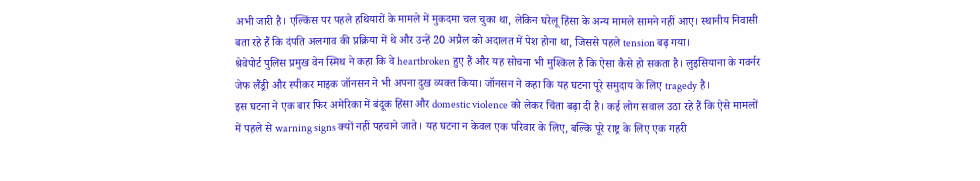अभी जारी है। एल्किंस पर पहले हथियारों के मामले में मुकदमा चल चुका था, लेकिन घरेलू हिंसा के अन्य मामले सामने नहीं आए। स्थानीय निवासी बता रहे हैं कि दंपति अलगाव की प्रक्रिया में थे और उन्हें 20 अप्रैल को अदालत में पेश होना था, जिससे पहले tension बढ़ गया।
श्रेवेपोर्ट पुलिस प्रमुख वेन स्मिथ ने कहा कि वे heartbroken हुए हैं और यह सोचना भी मुश्किल है कि ऐसा कैसे हो सकता है। लुइसियाना के गवर्नर जेफ लैंड्री और स्पीकर माइक जॉनसन ने भी अपना दुख व्यक्त किया। जॉनसन ने कहा कि यह घटना पूरे समुदाय के लिए tragedy है।
इस घटना ने एक बार फिर अमेरिका में बंदूक हिंसा और domestic violence को लेकर चिंता बढ़ा दी है। कई लोग सवाल उठा रहे हैं कि ऐसे मामलों में पहले से warning signs क्यों नहीं पहचाने जाते। यह घटना न केवल एक परिवार के लिए, बल्कि पूरे राष्ट्र के लिए एक गहरी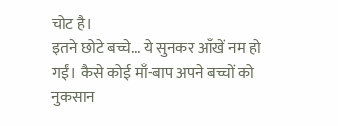चोट है।
इतने छोटे बच्चे... ये सुनकर आँखें नम हो गईं। कैसे कोई माँ-बाप अपने बच्चों को नुकसान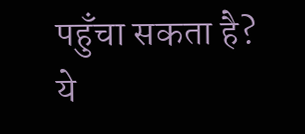पहुँचा सकता है? ये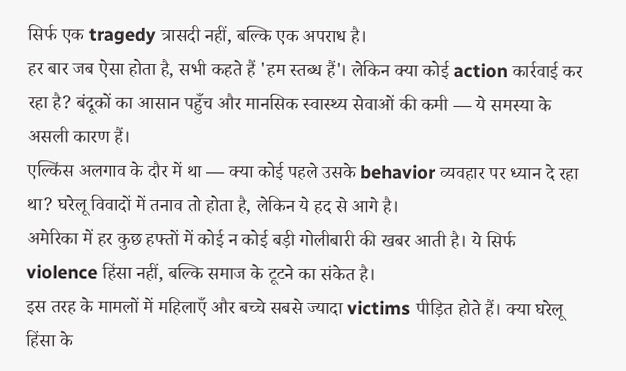सिर्फ एक tragedy त्रासदी नहीं, बल्कि एक अपराध है।
हर बार जब ऐसा होता है, सभी कहते हैं 'हम स्तब्ध हैं'। लेकिन क्या कोई action कार्रवाई कर रहा है? बंदूकों का आसान पहुँच और मानसिक स्वास्थ्य सेवाओं की कमी — ये समस्या के असली कारण हैं।
एल्किंस अलगाव के दौर में था — क्या कोई पहले उसके behavior व्यवहार पर ध्यान दे रहा था? घरेलू विवादों में तनाव तो होता है, लेकिन ये हद से आगे है।
अमेरिका में हर कुछ हफ्तों में कोई न कोई बड़ी गोलीबारी की खबर आती है। ये सिर्फ violence हिंसा नहीं, बल्कि समाज के टूटने का संकेत है।
इस तरह के मामलों में महिलाएँ और बच्चे सबसे ज्यादा victims पीड़ित होते हैं। क्या घरेलू हिंसा के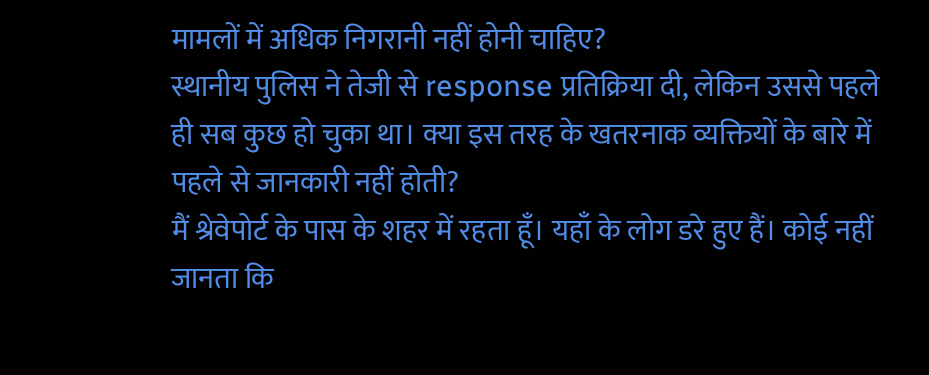मामलों में अधिक निगरानी नहीं होनी चाहिए?
स्थानीय पुलिस ने तेजी से response प्रतिक्रिया दी, लेकिन उससे पहले ही सब कुछ हो चुका था। क्या इस तरह के खतरनाक व्यक्तियों के बारे में पहले से जानकारी नहीं होती?
मैं श्रेवेपोर्ट के पास के शहर में रहता हूँ। यहाँ के लोग डरे हुए हैं। कोई नहीं जानता कि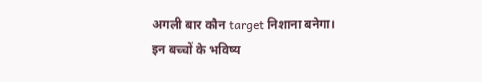अगली बार कौन target निशाना बनेगा।
इन बच्चों के भविष्य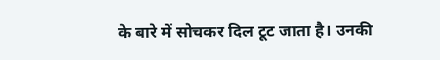के बारे में सोचकर दिल टूट जाता है। उनकी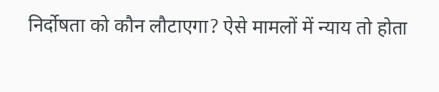निर्दोषता को कौन लौटाएगा? ऐसे मामलों में न्याय तो होता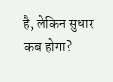है, लेकिन सुधार कब होगा?